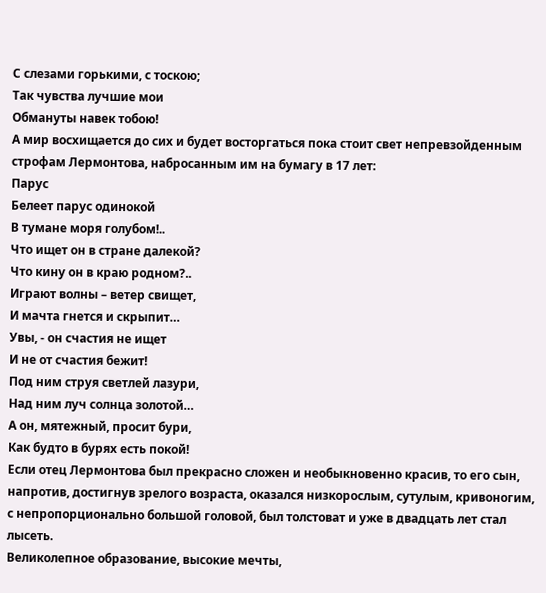С слезами горькими, с тоскою;
Так чувства лучшие мои
Обмануты навек тобою!
А мир восхищается до сих и будет восторгаться пока стоит свет непревзойденным строфам Лермонтова, набросанным им на бумагу в 17 лет:
Парус
Белеет парус одинокой
В тумане моря голубом!..
Что ищет он в стране далекой?
Что кину он в краю родном?..
Играют волны – ветер свищет,
И мачта гнется и скрыпит…
Увы, - он счастия не ищет
И не от счастия бежит!
Под ним струя светлей лазури,
Над ним луч солнца золотой…
А он, мятежный, просит бури,
Как будто в бурях есть покой!
Если отец Лермонтова был прекрасно сложен и необыкновенно красив, то его сын, напротив, достигнув зрелого возраста, оказался низкорослым, сутулым, кривоногим, с непропорционально большой головой, был толстоват и уже в двадцать лет стал лысеть.
Великолепное образование, высокие мечты,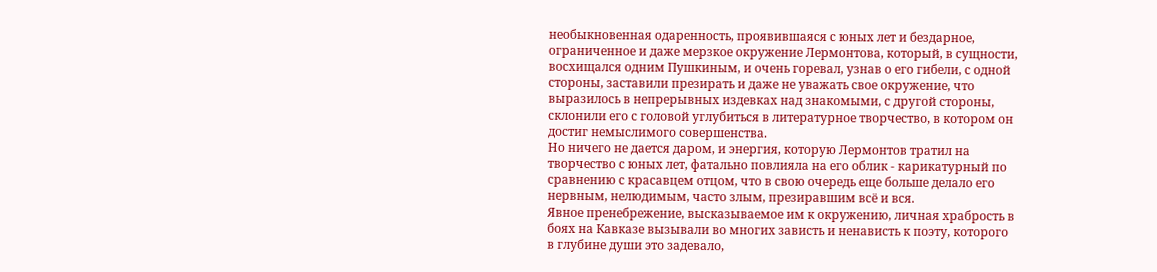необыкновенная одаренность, проявившаяся с юных лет и бездарное, ограниченное и даже мерзкое окружение Лермонтова, который, в сущности, восхищался одним Пушкиным, и очень горевал, узнав о его гибели, с одной стороны, заставили презирать и даже не уважать свое окружение, что выразилось в непрерывных издевках над знакомыми, с другой стороны, склонили его с головой углубиться в литературное творчество, в котором он достиг немыслимого совершенства.
Но ничего не дается даром, и энергия, которую Лермонтов тратил на творчество с юных лет, фатально повлияла на его облик - карикатурный по сравнению с красавцем отцом, что в свою очередь еще больше делало его нервным, нелюдимым, часто злым, презиравшим всё и вся.
Явное пренебрежение, высказываемое им к окружению, личная храбрость в боях на Кавказе вызывали во многих зависть и ненависть к поэту, которого в глубине души это задевало,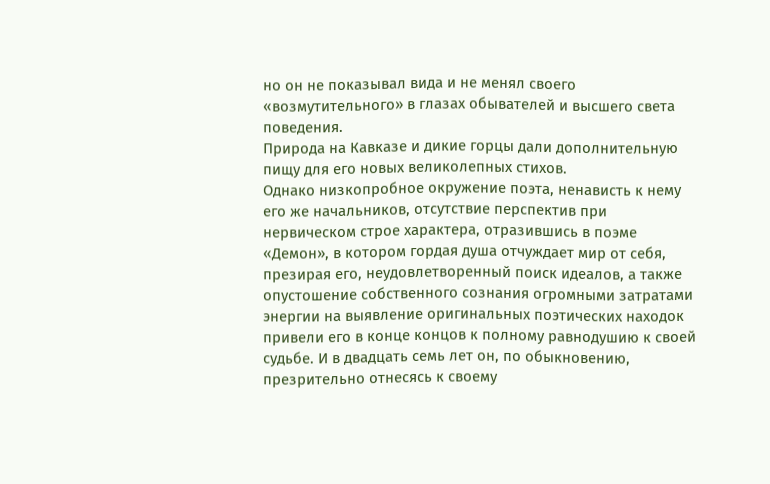но он не показывал вида и не менял своего «возмутительного» в глазах обывателей и высшего света поведения.
Природа на Кавказе и дикие горцы дали дополнительную пищу для его новых великолепных стихов.
Однако низкопробное окружение поэта, ненависть к нему его же начальников, отсутствие перспектив при нервическом строе характера, отразившись в поэме «Демон», в котором гордая душа отчуждает мир от себя, презирая его, неудовлетворенный поиск идеалов, а также опустошение собственного сознания огромными затратами энергии на выявление оригинальных поэтических находок привели его в конце концов к полному равнодушию к своей судьбе. И в двадцать семь лет он, по обыкновению, презрительно отнесясь к своему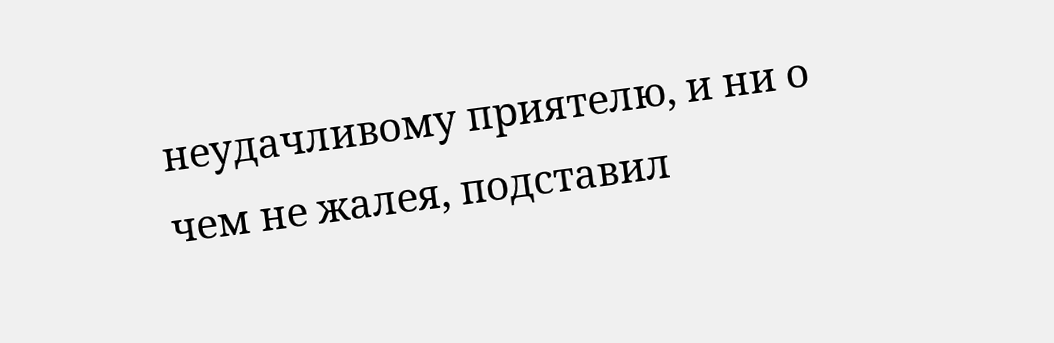неудачливому приятелю, и ни о чем не жалея, подставил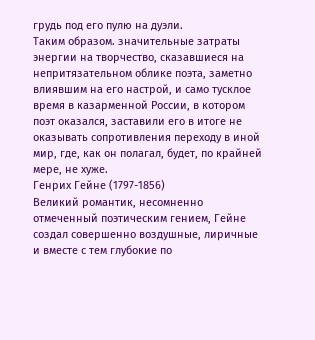грудь под его пулю на дуэли.
Таким образом. значительные затраты энергии на творчество, сказавшиеся на непритязательном облике поэта, заметно влиявшим на его настрой, и само тусклое время в казарменной России, в котором поэт оказался, заставили его в итоге не оказывать сопротивления переходу в иной мир, где, как он полагал, будет, по крайней мере, не хуже.
Генрих Гейне (1797-1856)
Великий романтик, несомненно отмеченный поэтическим гением, Гейне создал совершенно воздушные, лиричные и вместе с тем глубокие по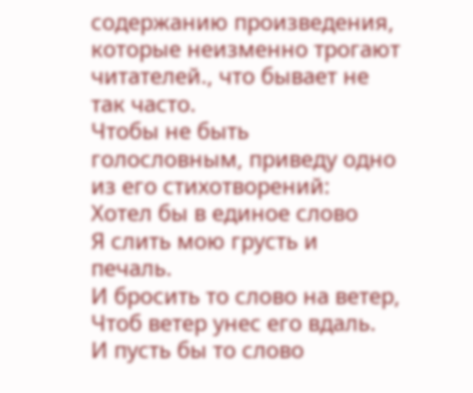содержанию произведения, которые неизменно трогают читателей., что бывает не так часто.
Чтобы не быть голословным, приведу одно из его стихотворений:
Хотел бы в единое слово
Я слить мою грусть и печаль.
И бросить то слово на ветер,
Чтоб ветер унес его вдаль.
И пусть бы то слово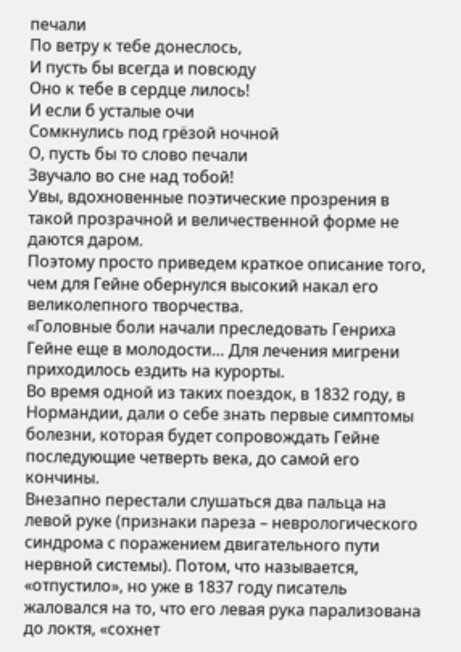печали
По ветру к тебе донеслось,
И пусть бы всегда и повсюду
Оно к тебе в сердце лилось!
И если б усталые очи
Сомкнулись под грёзой ночной
О, пусть бы то слово печали
Звучало во сне над тобой!
Увы, вдохновенные поэтические прозрения в такой прозрачной и величественной форме не даются даром.
Поэтому просто приведем краткое описание того, чем для Гейне обернулся высокий накал его великолепного творчества.
«Головные боли начали преследовать Генриха Гейне еще в молодости… Для лечения мигрени приходилось ездить на курорты.
Во время одной из таких поездок, в 1832 году, в Нормандии, дали о себе знать первые симптомы болезни, которая будет сопровождать Гейне последующие четверть века, до самой его кончины.
Внезапно перестали слушаться два пальца на левой руке (признаки пареза – неврологического синдрома с поражением двигательного пути нервной системы). Потом, что называется, «отпустило», но уже в 1837 году писатель жаловался на то, что его левая рука парализована до локтя, «сохнет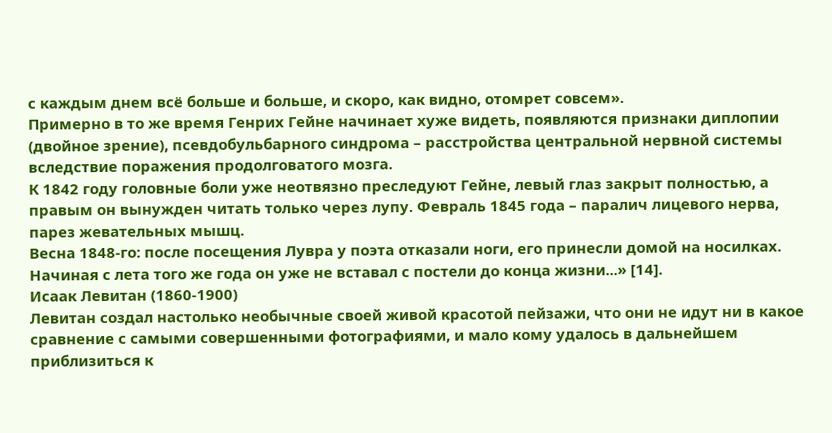с каждым днем всё больше и больше, и скоро, как видно, отомрет совсем».
Примерно в то же время Генрих Гейне начинает хуже видеть, появляются признаки диплопии (двойное зрение), псевдобульбарного синдрома – расстройства центральной нервной системы вследствие поражения продолговатого мозга.
К 1842 году головные боли уже неотвязно преследуют Гейне, левый глаз закрыт полностью, а правым он вынужден читать только через лупу. Февраль 1845 года – паралич лицевого нерва, парез жевательных мышц.
Весна 1848-го: после посещения Лувра у поэта отказали ноги, его принесли домой на носилках. Начиная с лета того же года он уже не вставал с постели до конца жизни...» [14].
Исаак Левитан (1860-1900)
Левитан создал настолько необычные своей живой красотой пейзажи, что они не идут ни в какое сравнение с самыми совершенными фотографиями, и мало кому удалось в дальнейшем приблизиться к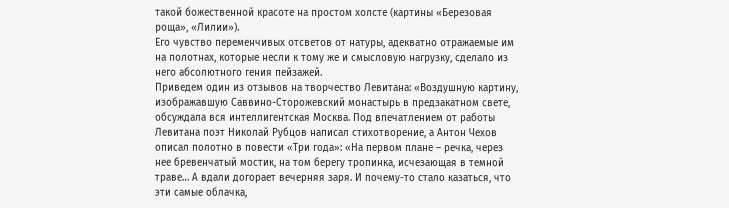такой божественной красоте на простом холсте (картины «Березовая роща», «Лилии»).
Его чувство переменчивых отсветов от натуры, адекватно отражаемые им на полотнах, которые несли к тому же и смысловую нагрузку, сделало из него абсолютного гения пейзажей.
Приведем один из отзывов на творчество Левитана: «Воздушную картину, изображавшую Саввино-Сторожевский монастырь в предзакатном свете, обсуждала вся интеллигентская Москва. Под впечатлением от работы Левитана поэт Николай Рубцов написал стихотворение, а Антон Чехов описал полотно в повести «Три года»: «На первом плане – речка, через нее бревенчатый мостик, на том берегу тропинка, исчезающая в темной траве… А вдали догорает вечерняя заря. И почему-то стало казаться, что эти самые облачка,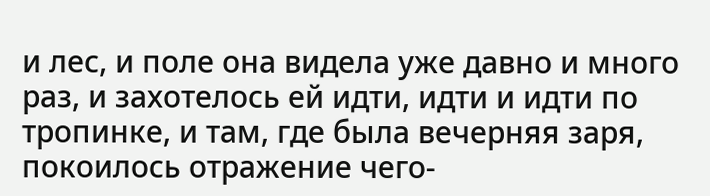и лес, и поле она видела уже давно и много раз, и захотелось ей идти, идти и идти по тропинке, и там, где была вечерняя заря, покоилось отражение чего-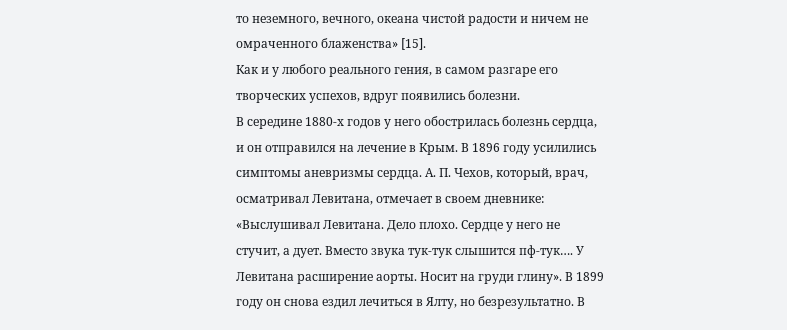то неземного, вечного, океана чистой радости и ничем не омраченного блаженства» [15].
Как и у любого реального гения, в самом разгаре его творческих успехов, вдруг появились болезни.
В середине 1880-х годов у него обострилась болезнь сердца, и он отправился на лечение в Крым. В 1896 году усилились симптомы аневризмы сердца. А. П. Чехов, который, врач, осматривал Левитана, отмечает в своем дневнике: «Выслушивал Левитана. Дело плохо. Сердце у него не стучит, а дует. Вместо звука тук-тук слышится пф-тук…. У Левитана расширение аорты. Носит на груди глину». В 1899 году он снова ездил лечиться в Ялту, но безрезультатно. В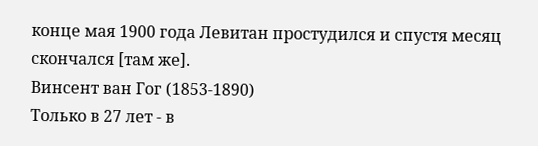конце мая 1900 года Левитан простудился и спустя месяц скончался [там же].
Винсент ван Гог (1853-1890)
Только в 27 лет - в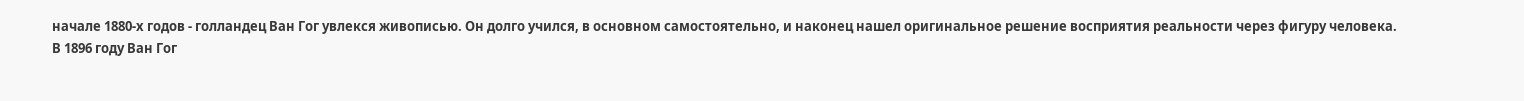начале 1880-х годов - голландец Ван Гог увлекся живописью. Он долго учился, в основном самостоятельно, и наконец нашел оригинальное решение восприятия реальности через фигуру человека.
В 1896 году Ван Гог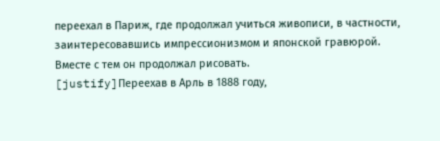переехал в Париж, где продолжал учиться живописи, в частности, заинтересовавшись импрессионизмом и японской гравюрой. Вместе с тем он продолжал рисовать.
[justify]Переехав в Арль в 1888 году,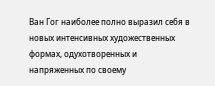Ван Гог наиболее полно выразил себя в новых интенсивных художественных формах, одухотворенных и напряженных по своему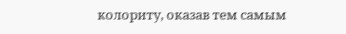колориту, оказав тем самым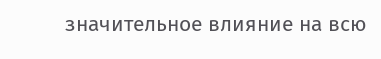значительное влияние на всю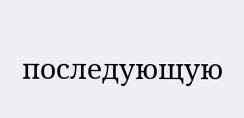последующую